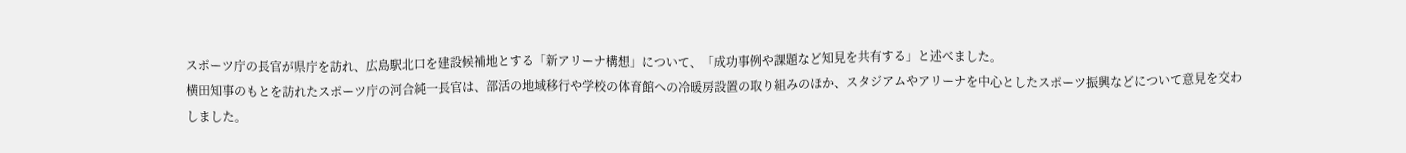スポーツ庁の長官が県庁を訪れ、広島駅北口を建設候補地とする「新アリーナ構想」について、「成功事例や課題など知見を共有する」と述べました。
横田知事のもとを訪れたスポーツ庁の河合純一長官は、部活の地域移行や学校の体育館への冷暖房設置の取り組みのほか、スタジアムやアリーナを中心としたスポーツ振興などについて意見を交わしました。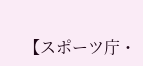【スポーツ庁・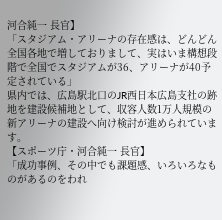河合純一 長官】
「スタジアム・アリーナの存在感は、どんどん全国各地で増しておりまして、実はいま構想段階で全国でスタジアムが36、アリーナが40予定されている」
県内では、広島駅北口のJR西日本広島支社の跡地を建設候補地として、収容人数1万人規模の新アリーナの建設へ向け検討が進められています。
【スポーツ庁・河合純一 長官】
「成功事例、その中でも課題感、いろいろなものがあるのをわれ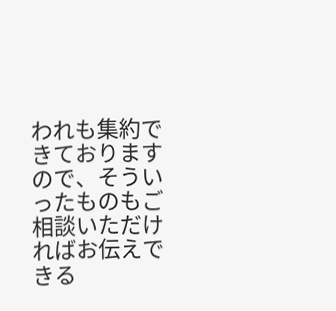われも集約できておりますので、そういったものもご相談いただければお伝えできる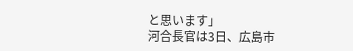と思います」
河合長官は3日、広島市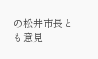の松井市長とも意見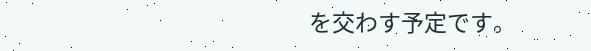を交わす予定です。